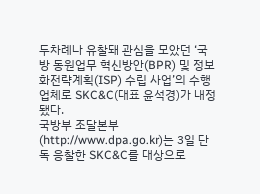두차례나 유찰돼 관심을 모았던 ‘국방 동원업무 혁신방안(BPR) 및 정보화전략계획(ISP) 수립 사업’의 수행업체로 SKC&C(대표 윤석경)가 내정됐다.
국방부 조달본부(http://www.dpa.go.kr)는 3일 단독 응찰한 SKC&C를 대상으로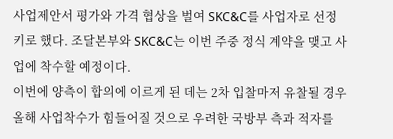사업제안서 평가와 가격 협상을 벌여 SKC&C를 사업자로 선정키로 했다. 조달본부와 SKC&C는 이번 주중 정식 계약을 맺고 사업에 착수할 예정이다.
이번에 양측이 합의에 이르게 된 데는 2차 입찰마저 유찰될 경우 올해 사업착수가 힘들어질 것으로 우려한 국방부 측과 적자를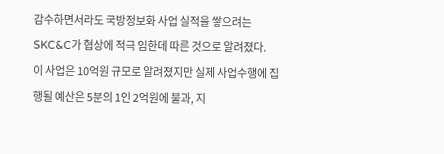감수하면서라도 국방정보화 사업 실적을 쌓으려는 SKC&C가 협상에 적극 임한데 따른 것으로 알려졌다.
이 사업은 10억원 규모로 알려졌지만 실제 사업수행에 집행될 예산은 5분의 1인 2억원에 불과, 지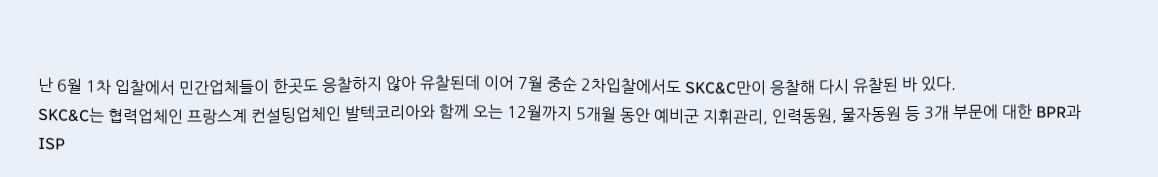난 6월 1차 입찰에서 민간업체들이 한곳도 응찰하지 않아 유찰된데 이어 7월 중순 2차입찰에서도 SKC&C만이 응찰해 다시 유찰된 바 있다.
SKC&C는 협력업체인 프랑스계 컨설팅업체인 발텍코리아와 함께 오는 12월까지 5개월 동안 예비군 지휘관리, 인력동원, 물자동원 등 3개 부문에 대한 BPR과 ISP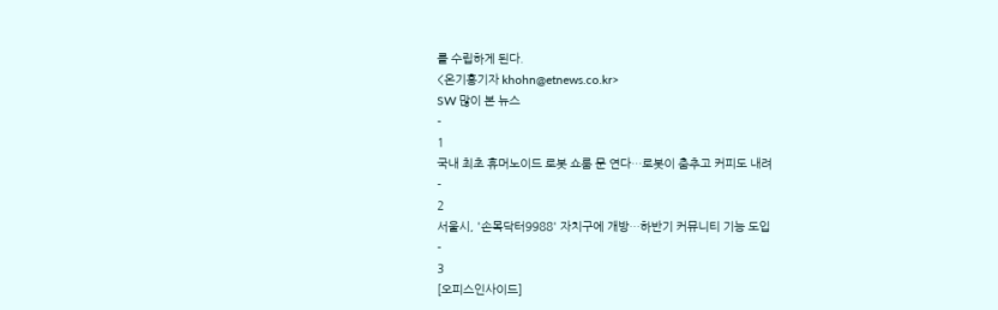를 수립하게 된다.
<온기홍기자 khohn@etnews.co.kr>
SW 많이 본 뉴스
-
1
국내 최초 휴머노이드 로봇 쇼룸 문 연다…로봇이 춤추고 커피도 내려
-
2
서울시, '손목닥터9988' 자치구에 개방…하반기 커뮤니티 기능 도입
-
3
[오피스인사이드]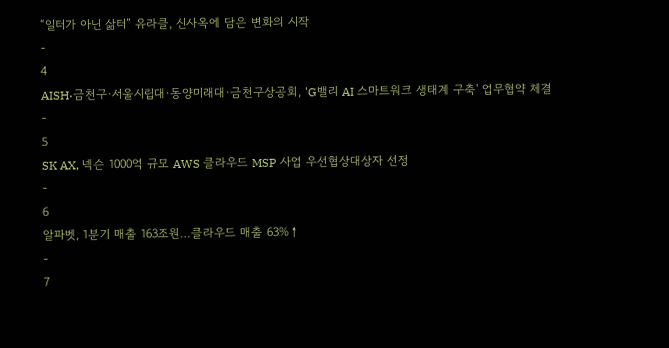“일터가 아닌 삶터” 유라클, 신사옥에 담은 변화의 시작
-
4
AISH·금천구·서울시립대·동양미래대·금천구상공회, 'G밸리 AI 스마트워크 생태계 구축' 업무협약 체결
-
5
SK AX, 넥슨 1000억 규모 AWS 클라우드 MSP 사업 우선협상대상자 선정
-
6
알파벳, 1분기 매출 163조원…클라우드 매출 63%↑
-
7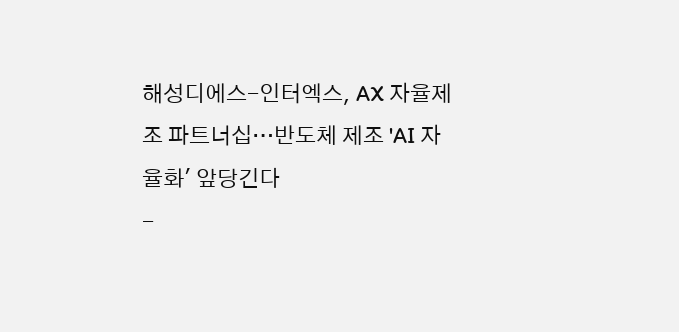해성디에스-인터엑스, AX 자율제조 파트너십…반도체 제조 'AI 자율화' 앞당긴다
-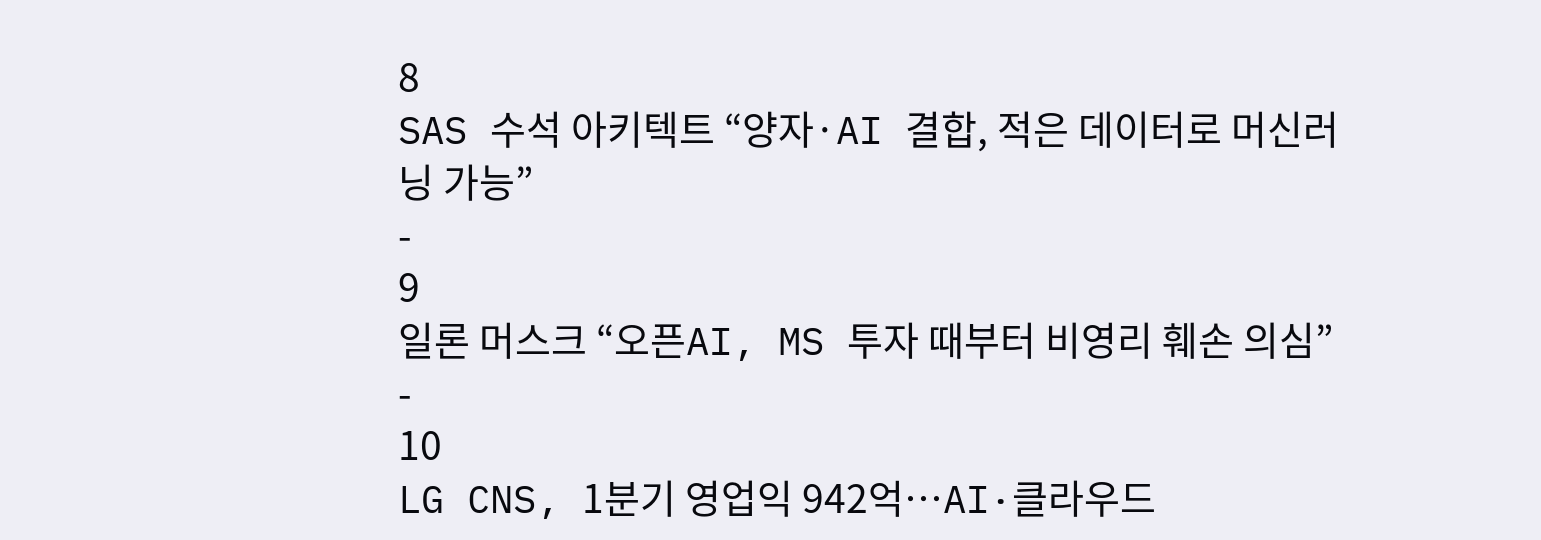8
SAS 수석 아키텍트 “양자·AI 결합, 적은 데이터로 머신러닝 가능”
-
9
일론 머스크 “오픈AI, MS 투자 때부터 비영리 훼손 의심”
-
10
LG CNS, 1분기 영업익 942억…AI·클라우드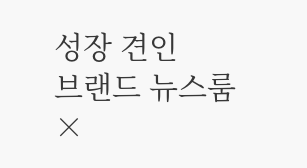성장 견인
브랜드 뉴스룸
×